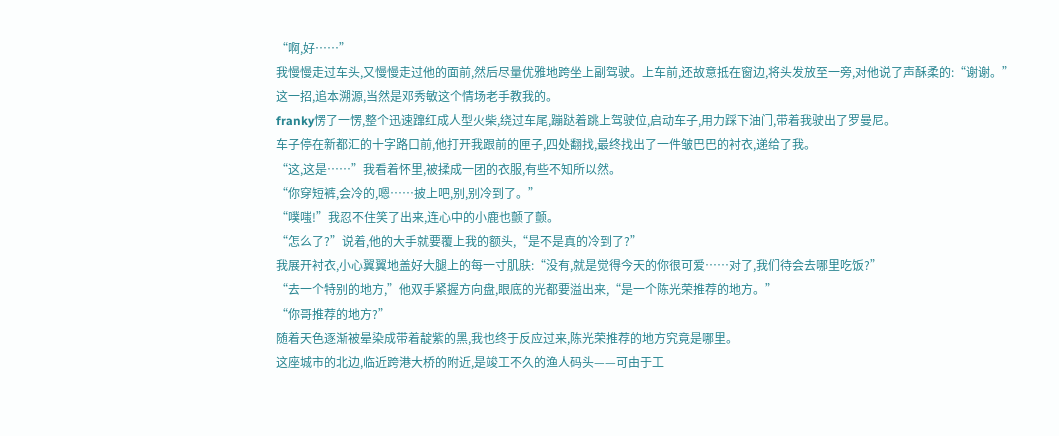“啊,好……”
我慢慢走过车头,又慢慢走过他的面前,然后尽量优雅地跨坐上副驾驶。上车前,还故意抵在窗边,将头发放至一旁,对他说了声酥柔的:“谢谢。”
这一招,追本溯源,当然是邓秀敏这个情场老手教我的。
franky愣了一愣,整个迅速蹿红成人型火柴,绕过车尾,蹦跶着跳上驾驶位,启动车子,用力踩下油门,带着我驶出了罗曼尼。
车子停在新都汇的十字路口前,他打开我跟前的匣子,四处翻找,最终找出了一件皱巴巴的衬衣,递给了我。
“这,这是……”我看着怀里,被揉成一团的衣服,有些不知所以然。
“你穿短裤,会冷的,嗯……披上吧,别,别冷到了。”
“噗嗤!”我忍不住笑了出来,连心中的小鹿也颤了颤。
“怎么了?”说着,他的大手就要覆上我的额头,“是不是真的冷到了?”
我展开衬衣,小心翼翼地盖好大腿上的每一寸肌肤:“没有,就是觉得今天的你很可爱……对了,我们待会去哪里吃饭?”
“去一个特别的地方,”他双手紧握方向盘,眼底的光都要溢出来,“是一个陈光荣推荐的地方。”
“你哥推荐的地方?”
随着天色逐渐被晕染成带着靛紫的黑,我也终于反应过来,陈光荣推荐的地方究竟是哪里。
这座城市的北边,临近跨港大桥的附近,是竣工不久的渔人码头——可由于工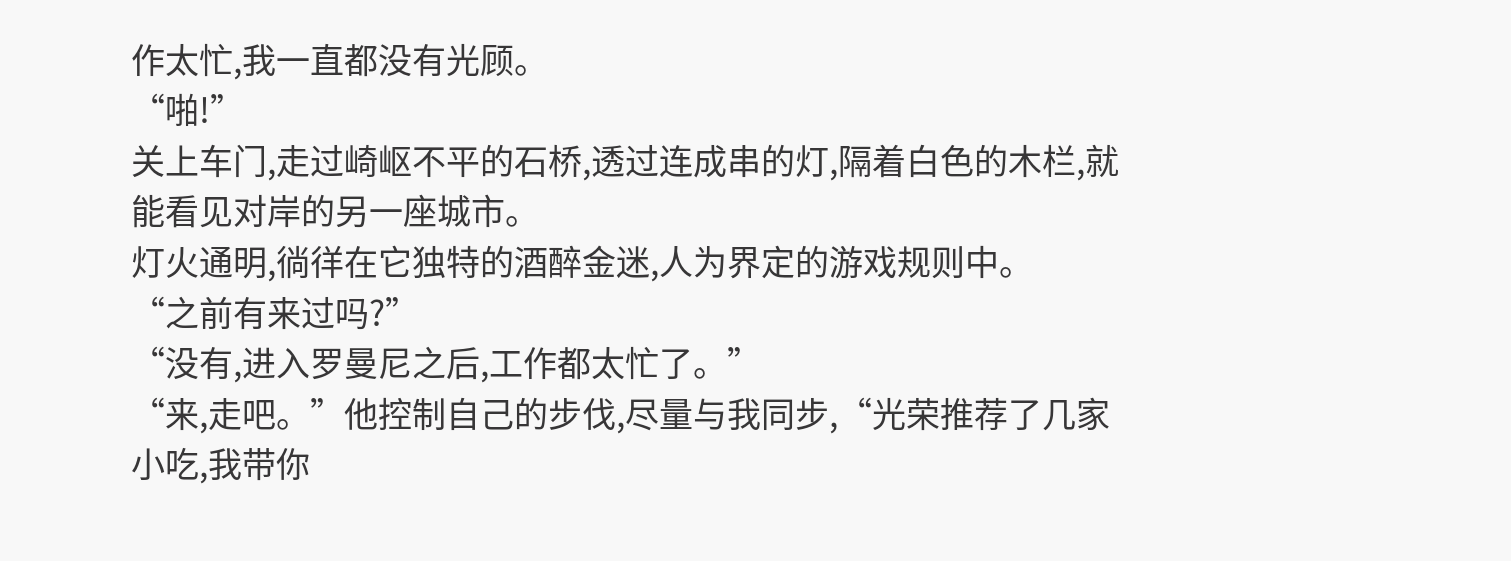作太忙,我一直都没有光顾。
“啪!”
关上车门,走过崎岖不平的石桥,透过连成串的灯,隔着白色的木栏,就能看见对岸的另一座城市。
灯火通明,徜徉在它独特的酒醉金迷,人为界定的游戏规则中。
“之前有来过吗?”
“没有,进入罗曼尼之后,工作都太忙了。”
“来,走吧。”他控制自己的步伐,尽量与我同步,“光荣推荐了几家小吃,我带你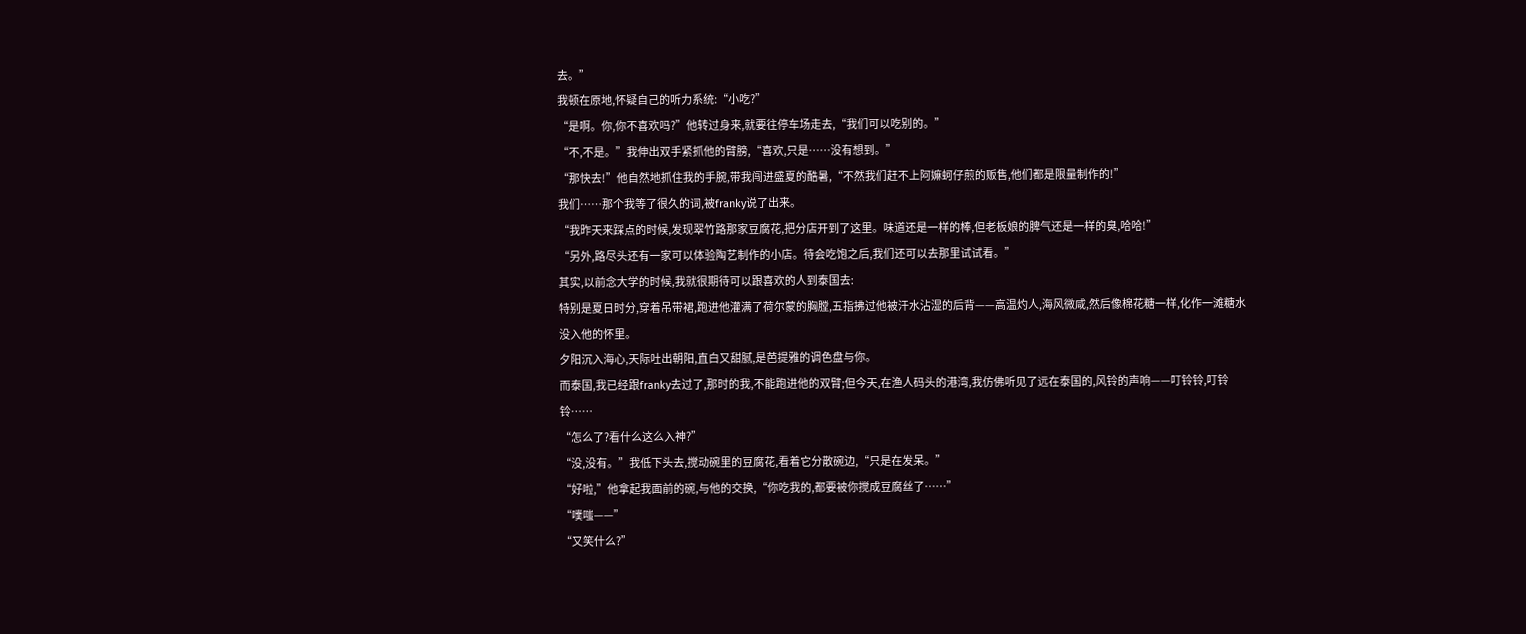去。”
我顿在原地,怀疑自己的听力系统:“小吃?”
“是啊。你,你不喜欢吗?”他转过身来,就要往停车场走去,“我们可以吃别的。”
“不,不是。”我伸出双手紧抓他的臂膀,“喜欢,只是……没有想到。”
“那快去!”他自然地抓住我的手腕,带我闯进盛夏的酷暑,“不然我们赶不上阿嫲蚵仔煎的贩售,他们都是限量制作的!”
我们……那个我等了很久的词,被franky说了出来。
“我昨天来踩点的时候,发现翠竹路那家豆腐花,把分店开到了这里。味道还是一样的棒,但老板娘的脾气还是一样的臭,哈哈!”
“另外,路尽头还有一家可以体验陶艺制作的小店。待会吃饱之后,我们还可以去那里试试看。”
其实,以前念大学的时候,我就很期待可以跟喜欢的人到泰国去:
特别是夏日时分,穿着吊带裙,跑进他灌满了荷尔蒙的胸膛,五指拂过他被汗水沾湿的后背——高温灼人,海风微咸,然后像棉花糖一样,化作一滩糖水没入他的怀里。
夕阳沉入海心,天际吐出朝阳,直白又甜腻,是芭提雅的调色盘与你。
而泰国,我已经跟franky去过了,那时的我,不能跑进他的双臂;但今天,在渔人码头的港湾,我仿佛听见了远在泰国的,风铃的声响——叮铃铃,叮铃铃……
“怎么了?看什么这么入神?”
“没,没有。”我低下头去,搅动碗里的豆腐花,看着它分散碗边,“只是在发呆。”
“好啦,”他拿起我面前的碗,与他的交换,“你吃我的,都要被你搅成豆腐丝了……”
“噗嗤——”
“又笑什么?”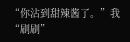“你沾到甜辣酱了。”我“刷刷”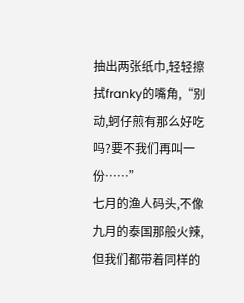抽出两张纸巾,轻轻擦拭franky的嘴角,“别动,蚵仔煎有那么好吃吗?要不我们再叫一份……”
七月的渔人码头,不像九月的泰国那般火辣,但我们都带着同样的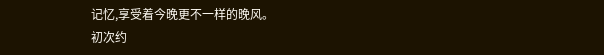记忆,享受着今晚更不一样的晚风。
初次约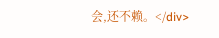会,还不赖。</div>